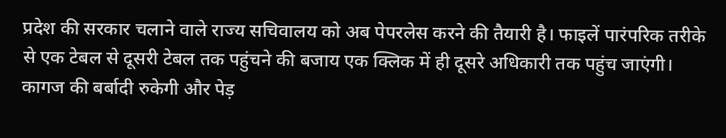प्रदेश की सरकार चलाने वाले राज्य सचिवालय को अब पेपरलेस करने की तैयारी है। फाइलें पारंपरिक तरीके से एक टेबल से दूसरी टेबल तक पहुंचने की बजाय एक क्लिक में ही दूसरे अधिकारी तक पहुंच जाएंगी। कागज की बर्बादी रुकेगी और पेड़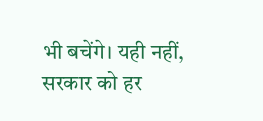भी बचेंगे। यही नहीं, सरकार को हर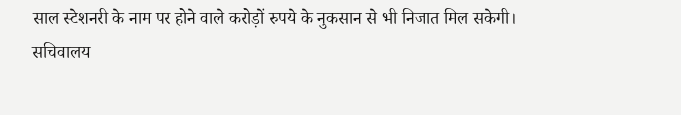साल स्टेशनरी के नाम पर होने वाले करोड़ों रुपये के नुकसान से भी निजात मिल सकेगी।
सचिवालय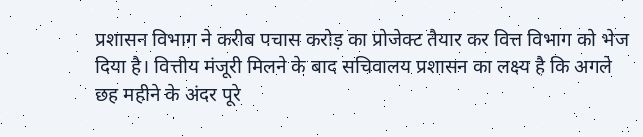प्रशासन विभाग ने करीब पचास करोड़ का प्रोजेक्ट तैयार कर वित्त विभाग को भेज दिया है। वित्तीय मंजूरी मिलने के बाद सचिवालय प्रशासन का लक्ष्य है कि अगले छह महीने के अंदर पूरे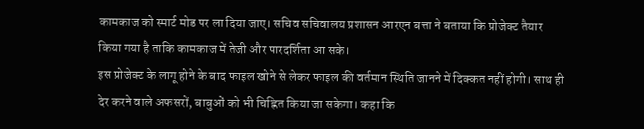कामकाज को स्मार्ट मोड पर ला दिया जाए। सचिव सचिवालय प्रशासन आरएन बत्ता ने बताया कि प्रोजेक्ट तैयार किया गया है ताकि कामकाज में तेजी और पारदर्शिता आ सके।
इस प्रोजेक्ट के लागू होने के बाद फाइल खोने से लेकर फाइल की वर्तमान स्थिति जानने में दिक्कत नहीं होगी। साथ ही देर करने वाले अफसरों, बाबुओं को भी चिह्नित किया जा सकेगा। कहा कि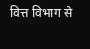वित्त विभाग से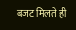बजट मिलते ही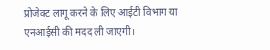प्रोजेक्ट लागू करने के लिए आईटी विभाग या एनआईसी की मदद ली जाएगी।